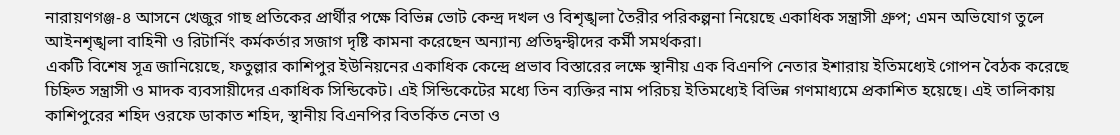নারায়ণগঞ্জ-৪ আসনে খেজুর গাছ প্রতিকের প্রার্থীর পক্ষে বিভিন্ন ভোট কেন্দ্র দখল ও বিশৃঙ্খলা তৈরীর পরিকল্পনা নিয়েছে একাধিক সন্ত্রাসী গ্রুপ; এমন অভিযোগ তুলে আইনশৃঙ্খলা বাহিনী ও রিটার্নিং কর্মকর্তার সজাগ দৃষ্টি কামনা করেছেন অন্যান্য প্রতিদ্বন্দ্বীদের কর্মী সমর্থকরা।
একটি বিশেষ সূত্র জানিয়েছে, ফতুল্লার কাশিপুর ইউনিয়নের একাধিক কেন্দ্রে প্রভাব বিস্তারের লক্ষে স্থানীয় এক বিএনপি নেতার ইশারায় ইতিমধ্যেই গোপন বৈঠক করেছে চিহ্নিত সন্ত্রাসী ও মাদক ব্যবসায়ীদের একাধিক সিন্ডিকেট। এই সিন্ডিকেটের মধ্যে তিন ব্যক্তির নাম পরিচয় ইতিমধ্যেই বিভিন্ন গণমাধ্যমে প্রকাশিত হয়েছে। এই তালিকায় কাশিপুরের শহিদ ওরফে ডাকাত শহিদ, স্থানীয় বিএনপির বিতর্কিত নেতা ও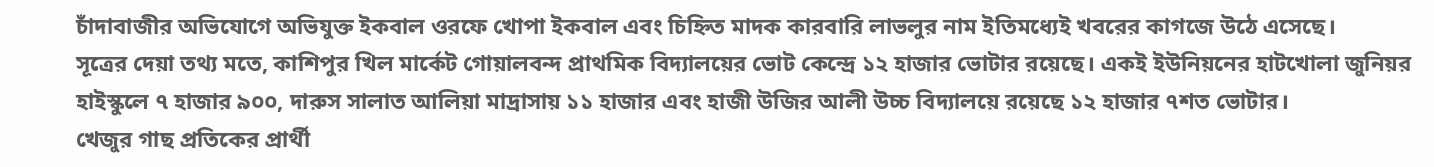চাঁদাবাজীর অভিযোগে অভিযুক্ত ইকবাল ওরফে খোপা ইকবাল এবং চিহ্নিত মাদক কারবারি লাভলুর নাম ইতিমধ্যেই খবরের কাগজে উঠে এসেছে।
সূত্রের দেয়া তথ্য মতে, কাশিপুর খিল মার্কেট গোয়ালবন্দ প্রাথমিক বিদ্যালয়ের ভোট কেন্দ্রে ১২ হাজার ভোটার রয়েছে। একই ইউনিয়নের হাটখোলা জুনিয়র হাইস্কুলে ৭ হাজার ৯০০, দারুস সালাত আলিয়া মাদ্রাসায় ১১ হাজার এবং হাজী উজির আলী উচ্চ বিদ্যালয়ে রয়েছে ১২ হাজার ৭শত ভোটার।
খেজুর গাছ প্রতিকের প্রার্থী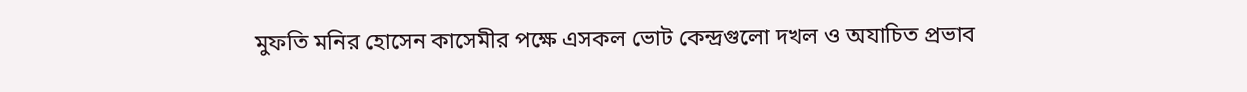মুফতি মনির হোসেন কাসেমীর পক্ষে এসকল ভোট কেন্দ্রগুলো দখল ও অযাচিত প্রভাব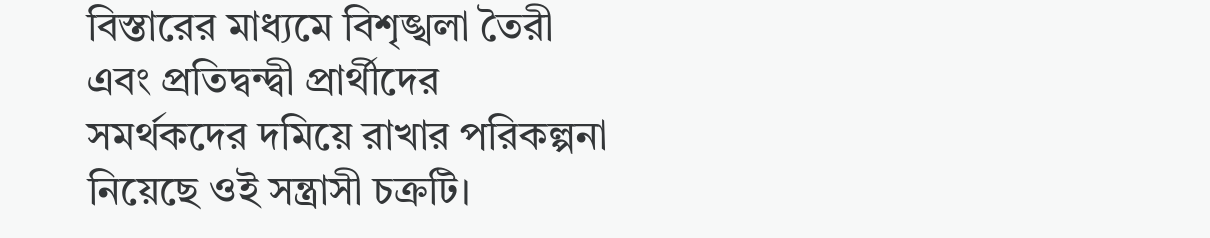বিস্তারের মাধ্যমে বিশৃঙ্খলা তৈরী এবং প্রতিদ্বন্দ্বী প্রার্থীদের সমর্থকদের দমিয়ে রাখার পরিকল্পনা নিয়েছে ওই সন্ত্রাসী চক্রটি।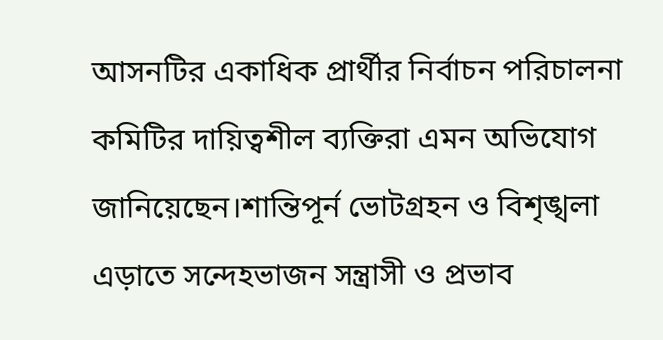আসনটির একাধিক প্রার্থীর নির্বাচন পরিচালনা কমিটির দায়িত্বশীল ব্যক্তিরা এমন অভিযোগ জানিয়েছেন।শান্তিপূর্ন ভোটগ্রহন ও বিশৃঙ্খলা এড়াতে সন্দেহভাজন সন্ত্রাসী ও প্রভাব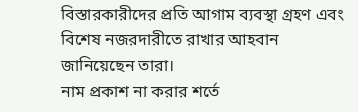বিস্তারকারীদের প্রতি আগাম ব্যবস্থা গ্রহণ এবং বিশেষ নজরদারীতে রাখার আহবান জানিয়েছেন তারা।
নাম প্রকাশ না করার শর্তে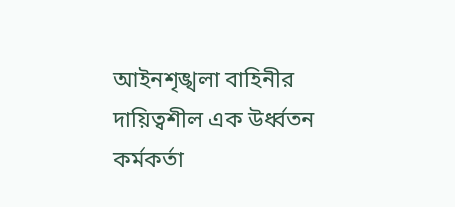আইনশৃঙ্খলা বাহিনীর দায়িত্বশীল এক উর্ধ্বতন কর্মকর্তা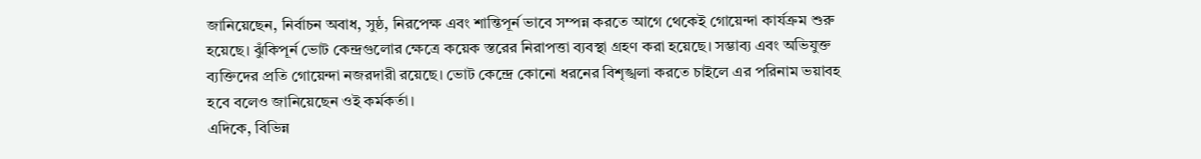জানিয়েছেন, নির্বাচন অবাধ, সুষ্ঠ, নিরপেক্ষ এবং শান্তিপূর্ন ভাবে সম্পন্ন করতে আগে থেকেই গোয়েন্দা কার্যক্রম শুরু হয়েছে। ঝুঁকিপূর্ন ভোট কেন্দ্রগুলোর ক্ষেত্রে কয়েক স্তরের নিরাপত্তা ব্যবস্থা গ্রহণ করা হয়েছে। সম্ভাব্য এবং অভিযুক্ত ব্যক্তিদের প্রতি গোয়েন্দা নজরদারী রয়েছে। ভোট কেন্দ্রে কোনো ধরনের বিশৃঙ্খলা করতে চাইলে এর পরিনাম ভয়াবহ হবে বলেও জানিয়েছেন ওই কর্মকর্তা।
এদিকে, বিভিন্ন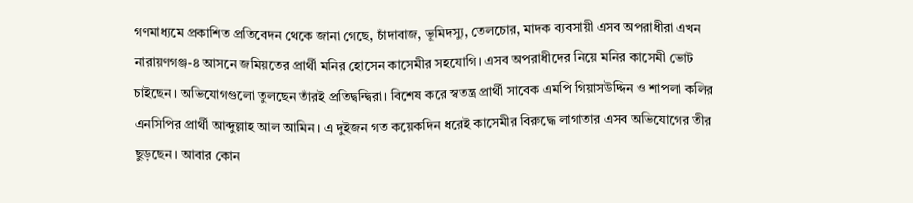গণমাধ্যমে প্রকাশিত প্রতিবেদন থেকে জানা গেছে, চাঁদাবাজ, ভূমিদস্যু, তেলচোর, মাদক ব্যবসায়ী এসব অপরাধীরা এখন নারায়ণগঞ্জ-৪ আসনে জমিয়তের প্রার্থী মনির হোসেন কাসেমীর সহযোগি। এসব অপরাধীদের নিয়ে মনির কাসেমী ভোট চাইছেন। অভিযোগগুলো তুলছেন তাঁরই প্রতিদ্বন্দ্বিরা। বিশেষ করে স্বতন্ত্র প্রার্থী সাবেক এমপি গিয়াসউদ্দিন ও শাপলা কলির এনসিপির প্রার্থী আব্দুল্লাহ আল আমিন। এ দুইজন গত কয়েকদিন ধরেই কাসেমীর বিরুদ্ধে লাগাতার এসব অভিযোগের তীর ছুড়ছেন। আবার কোন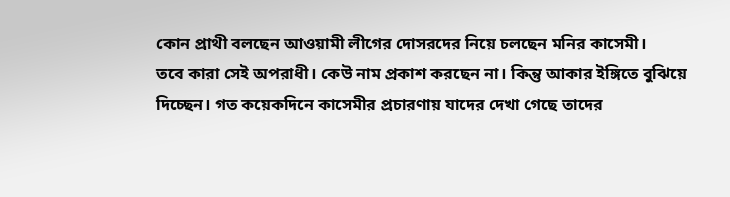কোন প্রাথী বলছেন আওয়ামী লীগের দোসরদের নিয়ে চলছেন মনির কাসেমী।
তবে কারা সেই অপরাধী। কেউ নাম প্রকাশ করছেন না। কিন্তু আকার ইঙ্গিতে বুঝিয়ে দিচ্ছেন। গত কয়েকদিনে কাসেমীর প্রচারণায় যাদের দেখা গেছে তাদের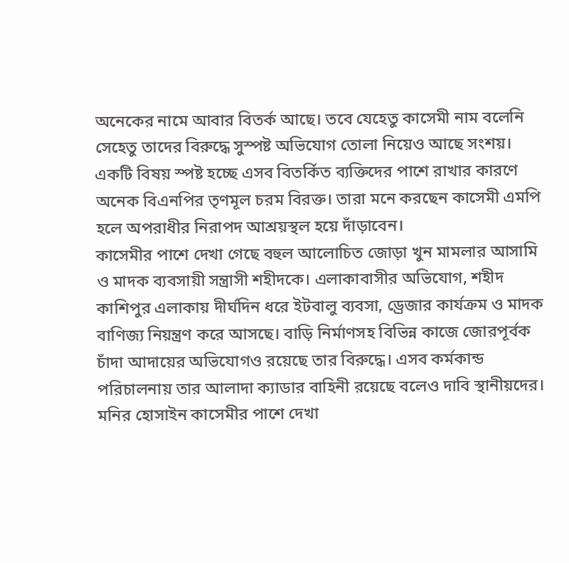অনেকের নামে আবার বিতর্ক আছে। তবে যেহেতু কাসেমী নাম বলেনি সেহেতু তাদের বিরুদ্ধে সুস্পষ্ট অভিযোগ তোলা নিয়েও আছে সংশয়।
একটি বিষয় স্পষ্ট হচ্ছে এসব বিতর্কিত ব্যক্তিদের পাশে রাখার কারণে অনেক বিএনপির তৃণমূল চরম বিরক্ত। তারা মনে করছেন কাসেমী এমপি হলে অপরাধীর নিরাপদ আশ্রয়স্থল হয়ে দাঁড়াবেন।
কাসেমীর পাশে দেখা গেছে বহুল আলোচিত জোড়া খুন মামলার আসামি ও মাদক ব্যবসায়ী সন্ত্রাসী শহীদকে। এলাকাবাসীর অভিযোগ, শহীদ কাশিপুর এলাকায় দীর্ঘদিন ধরে ইটবালু ব্যবসা, ড্রেজার কার্যক্রম ও মাদক বাণিজ্য নিয়ন্ত্রণ করে আসছে। বাড়ি নির্মাণসহ বিভিন্ন কাজে জোরপূর্বক চাঁদা আদায়ের অভিযোগও রয়েছে তার বিরুদ্ধে। এসব কর্মকান্ড পরিচালনায় তার আলাদা ক্যাডার বাহিনী রয়েছে বলেও দাবি স্থানীয়দের।
মনির হোসাইন কাসেমীর পাশে দেখা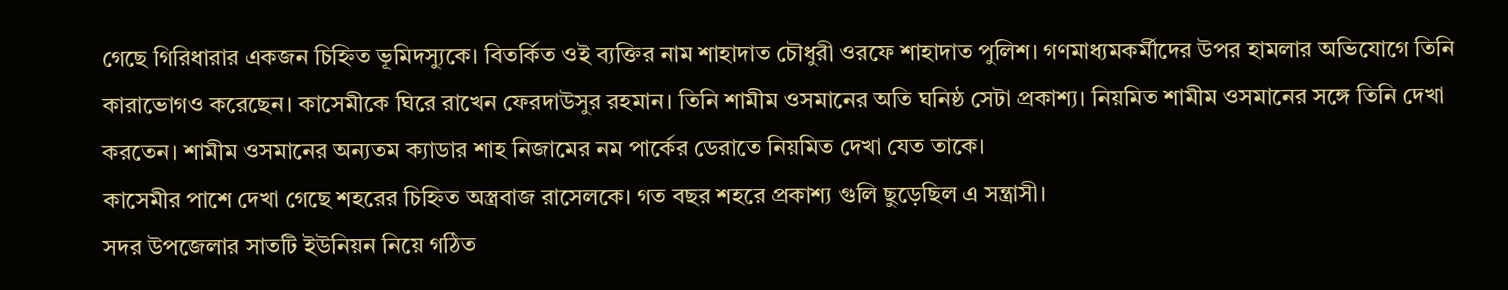গেছে গিরিধারার একজন চিহ্নিত ভূমিদস্যুকে। বিতর্কিত ওই ব্যক্তির নাম শাহাদাত চৌধুরী ওরফে শাহাদাত পুলিশ। গণমাধ্যমকর্মীদের উপর হামলার অভিযোগে তিনি কারাভোগও করেছেন। কাসেমীকে ঘিরে রাখেন ফেরদাউসুর রহমান। তিনি শামীম ওসমানের অতি ঘনিষ্ঠ সেটা প্রকাশ্য। নিয়মিত শামীম ওসমানের সঙ্গে তিনি দেখা করতেন। শামীম ওসমানের অন্যতম ক্যাডার শাহ নিজামের নম পার্কের ডেরাতে নিয়মিত দেখা যেত তাকে।
কাসেমীর পাশে দেখা গেছে শহরের চিহ্নিত অস্ত্রবাজ রাসেলকে। গত বছর শহরে প্রকাশ্য গুলি ছুড়েছিল এ সন্ত্রাসী।
সদর উপজেলার সাতটি ইউনিয়ন নিয়ে গঠিত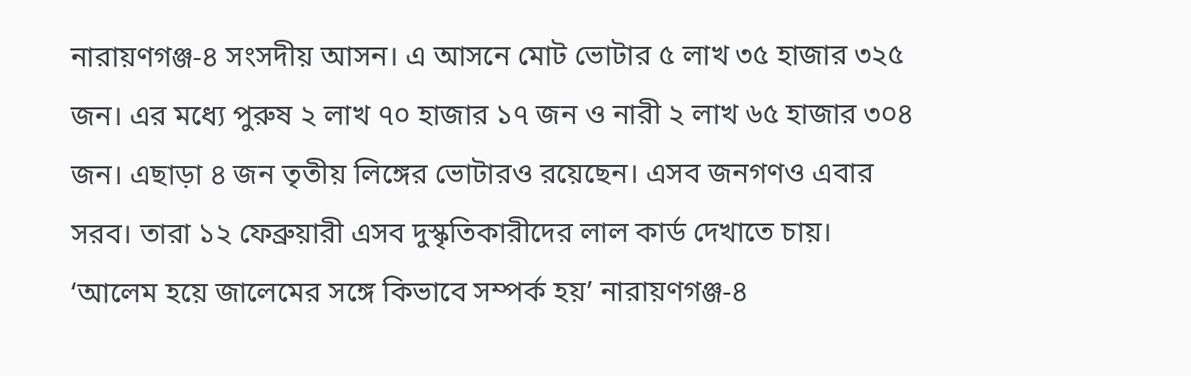নারায়ণগঞ্জ-৪ সংসদীয় আসন। এ আসনে মোট ভোটার ৫ লাখ ৩৫ হাজার ৩২৫ জন। এর মধ্যে পুরুষ ২ লাখ ৭০ হাজার ১৭ জন ও নারী ২ লাখ ৬৫ হাজার ৩০৪ জন। এছাড়া ৪ জন তৃতীয় লিঙ্গের ভোটারও রয়েছেন। এসব জনগণও এবার সরব। তারা ১২ ফেব্রুয়ারী এসব দুস্কৃতিকারীদের লাল কার্ড দেখাতে চায়।
‘আলেম হয়ে জালেমের সঙ্গে কিভাবে সম্পর্ক হয়’ নারায়ণগঞ্জ-৪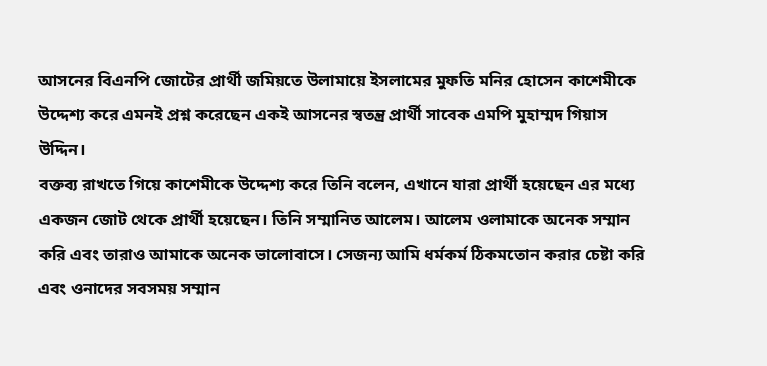আসনের বিএনপি জোটের প্রার্থী জমিয়তে উলামায়ে ইসলামের মুফতি মনির হোসেন কাশেমীকে উদ্দেশ্য করে এমনই প্রশ্ন করেছেন একই আসনের স্বতন্ত্র প্রার্থী সাবেক এমপি মুহাম্মদ গিয়াস উদ্দিন।
বক্তব্য রাখতে গিয়ে কাশেমীকে উদ্দেশ্য করে তিনি বলেন, এখানে যারা প্রার্থী হয়েছেন এর মধ্যে একজন জোট থেকে প্রার্থী হয়েছেন। তিনি সম্মানিত আলেম। আলেম ওলামাকে অনেক সম্মান করি এবং তারাও আমাকে অনেক ভালোবাসে। সেজন্য আমি ধর্মকর্ম ঠিকমতোন করার চেষ্টা করি এবং ওনাদের সবসময় সম্মান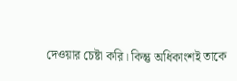দেওয়ার চেষ্টা করি। কিন্তু অধিকাংশই তাকে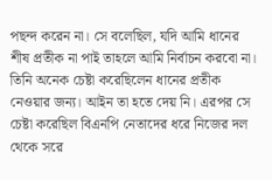পছন্দ করেন না। সে বলেছিল, যদি আমি ধানের শীষ প্রতীক না পাই তাহলে আমি নির্বাচন করবো না। তিনি অনেক চেষ্টা করেছিলেন ধানের প্রতীক নেওয়ার জন্য। আইন তা হতে দেয় নি। এরপর সে চেষ্টা করেছিল বিএনপি নেতাদের ধরে নিজের দল থেকে সরে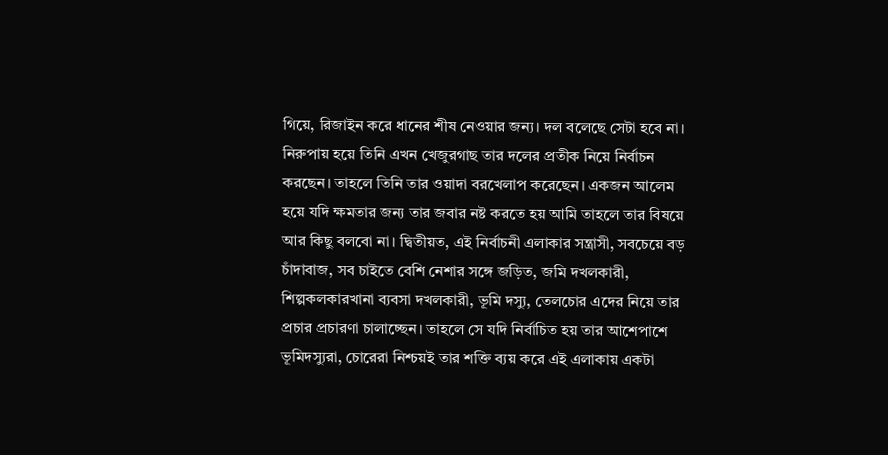গিয়ে, রিজাইন করে ধানের শীষ নেওয়ার জন্য। দল বলেছে সেটা হবে না। নিরুপায় হয়ে তিনি এখন খেজুরগাছ তার দলের প্রতীক নিয়ে নির্বাচন করছেন। তাহলে তিনি তার ওয়াদা বরখেলাপ করেছেন। একজন আলেম হয়ে যদি ক্ষমতার জন্য তার জবার নষ্ট করতে হয় আমি তাহলে তার বিষয়ে আর কিছু বলবো না। দ্বিতীয়ত, এই নির্বাচনী এলাকার সন্ত্রাসী, সবচেয়ে বড় চাঁদাবাজ, সব চাইতে বেশি নেশার সঙ্গে জড়িত, জমি দখলকারী, শিল্পকলকারখানা ব্যবসা দখলকারী, ভূমি দস্যু, তেলচোর এদের নিয়ে তার প্রচার প্রচারণা চালাচ্ছেন। তাহলে সে যদি নির্বাচিত হয় তার আশেপাশে ভূমিদস্যুরা, চোরেরা নিশ্চয়ই তার শক্তি ব্যয় করে এই এলাকায় একটা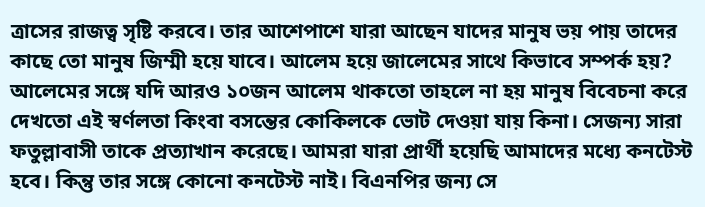ত্রাসের রাজত্ব সৃষ্টি করবে। তার আশেপাশে যারা আছেন যাদের মানুষ ভয় পায় তাদের কাছে তো মানুষ জিম্মী হয়ে যাবে। আলেম হয়ে জালেমের সাথে কিভাবে সম্পর্ক হয়? আলেমের সঙ্গে যদি আরও ১০জন আলেম থাকতো তাহলে না হয় মানুষ বিবেচনা করে দেখতো এই স্বর্ণলতা কিংবা বসন্তের কোকিলকে ভোট দেওয়া যায় কিনা। সেজন্য সারা ফতুল্লাবাসী তাকে প্রত্যাখান করেছে। আমরা যারা প্রার্থী হয়েছি আমাদের মধ্যে কনটেস্ট হবে। কিন্তু তার সঙ্গে কোনো কনটেস্ট নাই। বিএনপির জন্য সে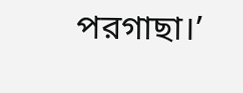পরগাছা।’